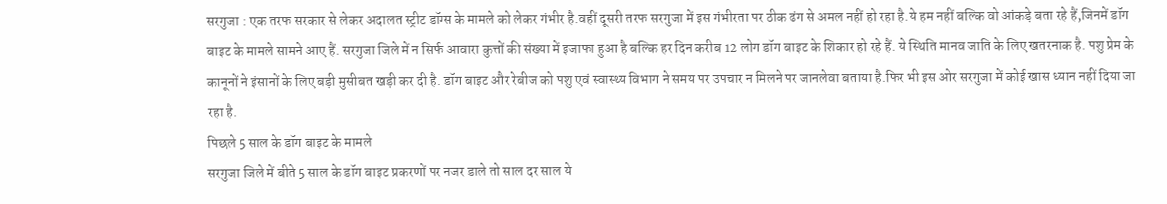सरगुजा : एक तरफ सरकार से लेकर अदालत स्ट्रीट डॉग्स के मामले को लेकर गंभीर है.वहीं दूसरी तरफ सरगुजा में इस गंभीरता पर ठीक ढंग से अमल नहीं हो रहा है.ये हम नहीं बल्कि वो आंकड़े बता रहे हैं,जिनमें डॉग बाइट के मामले सामने आए हैं. सरगुजा जिले में न सिर्फ आवारा कुत्तों की संख्या में इजाफा हुआ है बल्कि हर दिन करीब 12 लोग डॉग बाइट के शिकार हो रहे हैं. ये स्थिति मानव जाति के लिए खतरनाक है. पशु प्रेम के कानूनों ने इंसानों के लिए बड़ी मुसीबत खड़ी कर दी है. डॉग बाइट और रेबीज को पशु एवं स्वास्थ्य विभाग ने समय पर उपचार न मिलने पर जानलेवा बताया है.फिर भी इस ओर सरगुजा में कोई खास ध्यान नहीं दिया जा रहा है.
पिछले 5 साल के डॉग बाइट के मामले
सरगुजा जिले में बीते 5 साल के डॉग बाइट प्रकरणों पर नजर डाले तो साल दर साल ये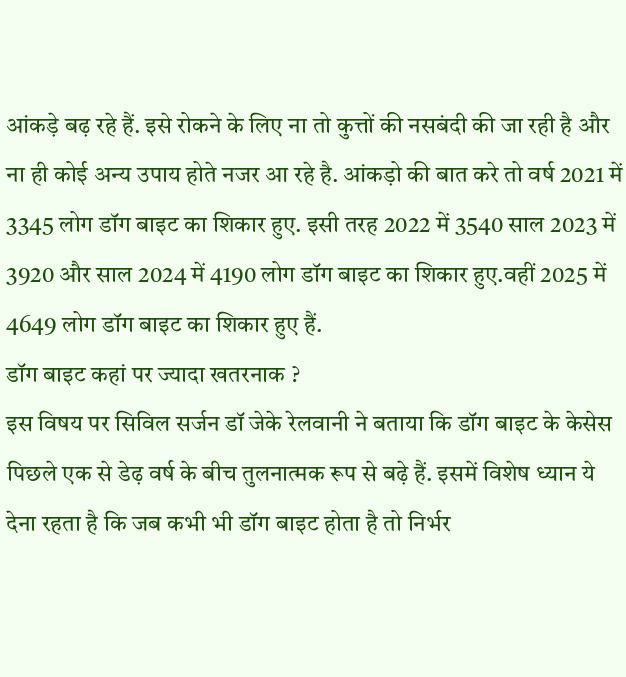आंकड़े बढ़ रहे हैं. इसे रोकने के लिए ना तो कुत्तों की नसबंदी की जा रही है और ना ही कोई अन्य उपाय होते नजर आ रहे है. आंकड़ो की बात करे तो वर्ष 2021 में 3345 लोग डॉग बाइट का शिकार हुए. इसी तरह 2022 में 3540 साल 2023 में 3920 और साल 2024 में 4190 लोग डॉग बाइट का शिकार हुए.वहीं 2025 में 4649 लोग डॉग बाइट का शिकार हुए हैं.
डॉग बाइट कहां पर ज्यादा खतरनाक ?
इस विषय पर सिविल सर्जन डॉ जेके रेलवानी ने बताया कि डॉग बाइट के केसेस पिछले एक से डेढ़ वर्ष के बीच तुलनात्मक रूप से बढ़े हैं. इसमें विशेष ध्यान ये देना रहता है कि जब कभी भी डॉग बाइट होता है तो निर्भर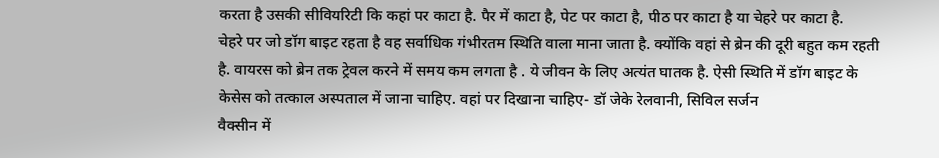करता है उसकी सीवियरिटी कि कहां पर काटा है. पैर में काटा है, पेट पर काटा है, पीठ पर काटा है या चेहरे पर काटा है.
चेहरे पर जो डॉग बाइट रहता है वह सर्वाधिक गंभीरतम स्थिति वाला माना जाता है. क्योंकि वहां से ब्रेन की दूरी बहुत कम रहती है. वायरस को ब्रेन तक ट्रेवल करने में समय कम लगता है . ये जीवन के लिए अत्यंत घातक है. ऐसी स्थिति में डॉग बाइट के केसेस को तत्काल अस्पताल में जाना चाहिए. वहां पर दिखाना चाहिए- डॉ जेके रेलवानी, सिविल सर्जन
वैक्सीन में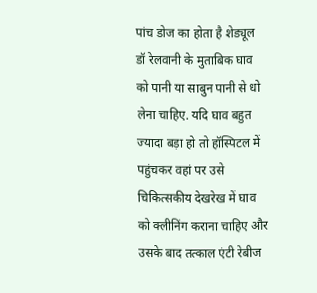पांच डोज का होता है शेड्यूल
डॉ रेलवानी के मुताबिक घाव को पानी या साबुन पानी से धो लेना चाहिए. यदि घाव बहुत ज्यादा बड़ा हो तो हॉस्पिटल में पहुंचकर वहां पर उसे चिकित्सकीय देखरेख में घाव को क्लीनिंग कराना चाहिए और उसके बाद तत्काल एंटी रेबीज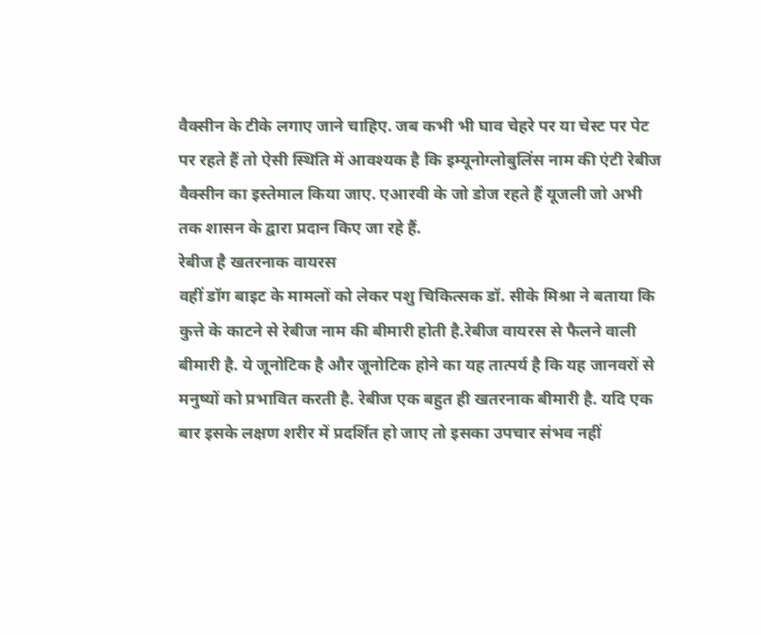वैक्सीन के टीके लगाए जाने चाहिए. जब कभी भी घाव चेहरे पर या चेस्ट पर पेट पर रहते हैं तो ऐसी स्थिति में आवश्यक है कि इम्यूनोग्लोबुलिंस नाम की एंटी रेबीज वैक्सीन का इस्तेमाल किया जाए. एआरवी के जो डोज रहते हैं यूजली जो अभी तक शासन के द्वारा प्रदान किए जा रहे हैं.
रेबीज है खतरनाक वायरस
वहीं डॉग बाइट के मामलों को लेकर पशु चिकित्सक डॉ. सीके मिश्रा ने बताया कि कुत्ते के काटने से रेबीज नाम की बीमारी होती है.रेबीज वायरस से फैलने वाली बीमारी है. ये जूनोटिक है और जूनोटिक होने का यह तात्पर्य है कि यह जानवरों से मनुष्यों को प्रभावित करती है. रेबीज एक बहुत ही खतरनाक बीमारी है. यदि एक बार इसके लक्षण शरीर में प्रदर्शित हो जाए तो इसका उपचार संभव नहीं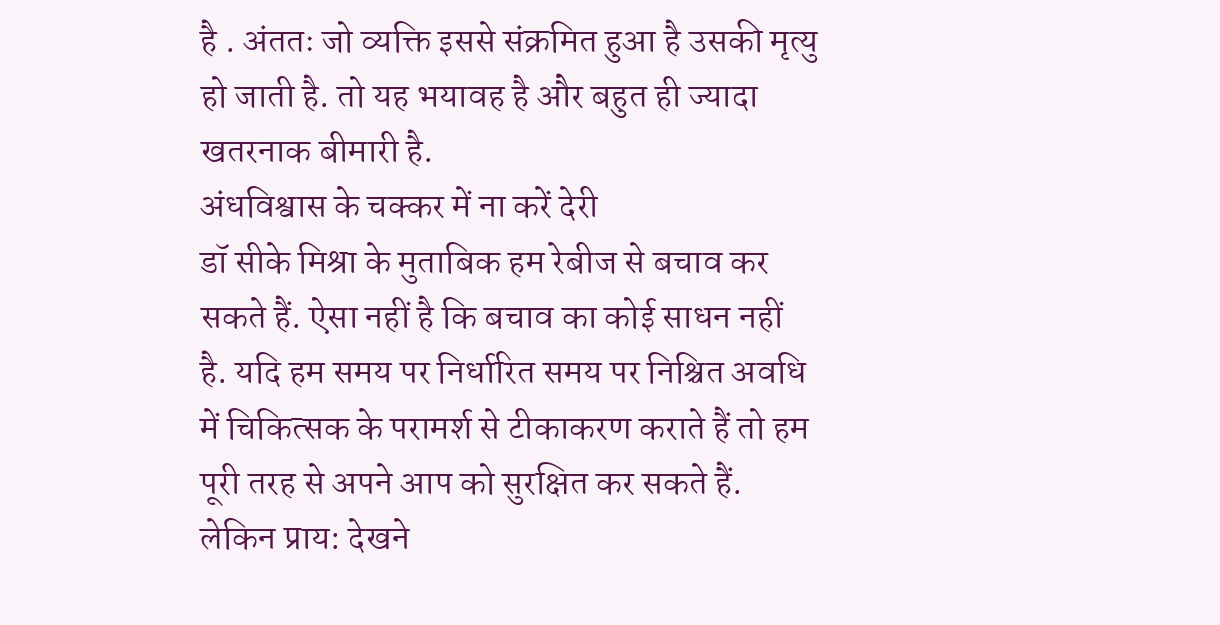है . अंततः जो व्यक्ति इससे संक्रमित हुआ है उसकी मृत्यु हो जाती है. तो यह भयावह है और बहुत ही ज्यादा खतरनाक बीमारी है.
अंधविश्वास के चक्कर में ना करें देरी
डॉ सीके मिश्रा के मुताबिक हम रेबीज से बचाव कर सकते हैं. ऐसा नहीं है कि बचाव का कोई साधन नहीं है. यदि हम समय पर निर्धारित समय पर निश्चित अवधि में चिकित्सक के परामर्श से टीकाकरण कराते हैं तो हम पूरी तरह से अपने आप को सुरक्षित कर सकते हैं. लेकिन प्राय: देखने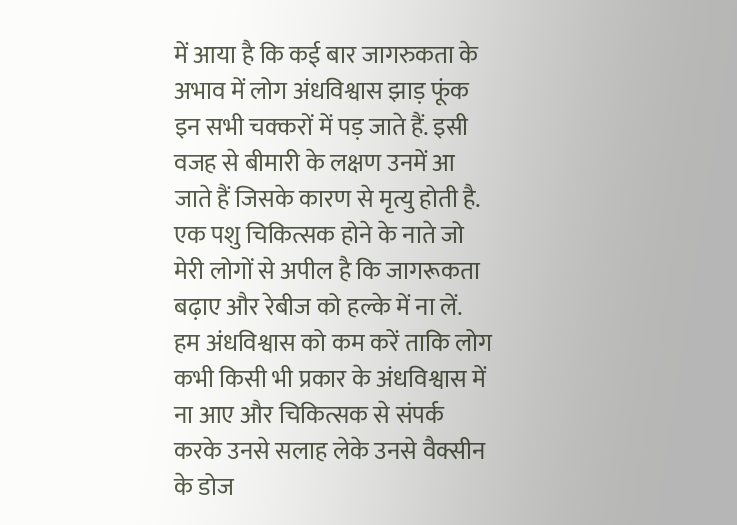में आया है कि कई बार जागरुकता के अभाव में लोग अंधविश्वास झाड़ फूंक इन सभी चक्करों में पड़ जाते हैं. इसी वजह से बीमारी के लक्षण उनमें आ जाते हैं जिसके कारण से मृत्यु होती है. एक पशु चिकित्सक होने के नाते जो मेरी लोगों से अपील है कि जागरूकता बढ़ाए और रेबीज को हल्के में ना लें.
हम अंधविश्वास को कम करें ताकि लोग कभी किसी भी प्रकार के अंधविश्वास में ना आए और चिकित्सक से संपर्क करके उनसे सलाह लेके उनसे वैक्सीन के डोज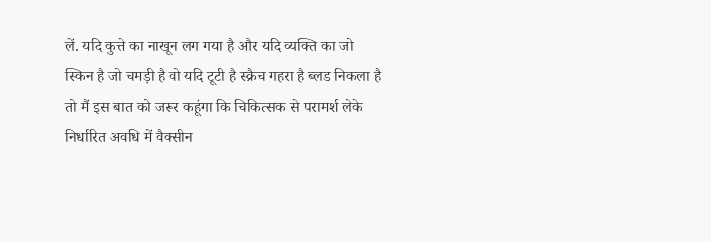लें. यदि कुत्ते का नाखून लग गया है और यदि व्यक्ति का जो स्किन है जो चमड़ी है वो यदि टूटी है स्क्रैच गहरा है ब्लड निकला है तो मैं इस बात को जरूर कहूंगा कि चिकित्सक से परामर्श लेके निर्धारित अवधि में वैक्सीन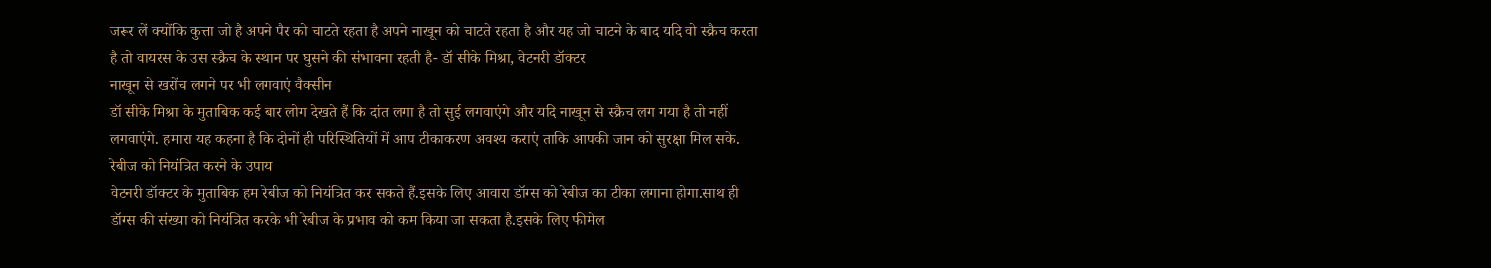जरूर लें क्योंकि कुत्ता जो है अपने पैर को चाटते रहता है अपने नाखून को चाटते रहता है और यह जो चाटने के बाद यदि वो स्क्रैच करता है तो वायरस के उस स्क्रैच के स्थान पर घुसने की संभावना रहती है- डॉ सीके मिश्रा, वेटनरी डॉक्टर
नाखून से खरोंच लगने पर भी लगवाएं वैक्सीन
डॉ सीके मिश्रा के मुताबिक कई बार लोग देखते हैं कि दांत लगा है तो सुई लगवाएंगे और यदि नाखून से स्क्रैच लग गया है तो नहीं लगवाएंगे. हमारा यह कहना है कि दोनों ही परिस्थितियों में आप टीकाकरण अवश्य कराएं ताकि आपकी जान को सुरक्षा मिल सके.
रेबीज को नियंत्रित करने के उपाय
वेटनरी डॉक्टर के मुताबिक हम रेबीज को नियंत्रित कर सकते हैं.इसके लिए आवारा डॉग्स को रेबीज का टीका लगाना होगा.साथ ही डॉग्स की संख्या को नियंत्रित करके भी रेबीज के प्रभाव को कम किया जा सकता है.इसके लिए फीमेल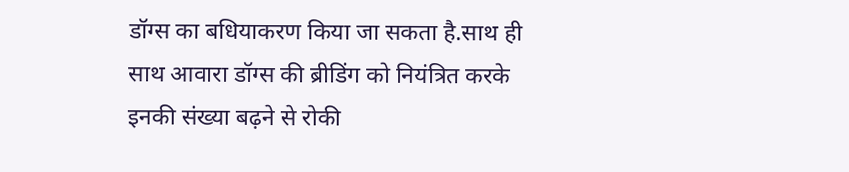डॉग्स का बधियाकरण किया जा सकता है.साथ ही साथ आवारा डॉग्स की ब्रीडिंग को नियंत्रित करके इनकी संख्या बढ़ने से रोकी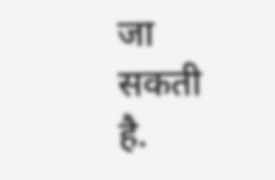जा सकती है.